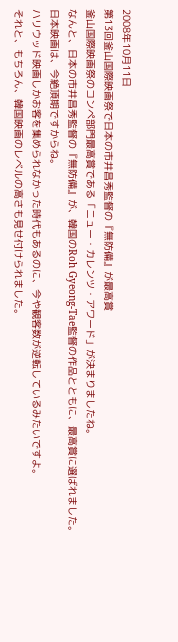2008年10月11日
第13回釜山国際映画祭で日本の市井昌秀監督の『無防備』が最高賞
釜山国際映画祭のコンペ部門最高賞である「ニュー・カレンツ・アワード」が決まりましたね。
なんと、日本の市井昌秀監督の『無防備』が、韓国のRoh Gyeong-Tae監督の作品とともに、最高賞に選ばれました。
日本映画は、今絶頂期ですからね。
ハリウッド映画しかお客を集められなかった時代もあるのに、今や観客数が逆転しているみたいですよ。
それと、もちろん、韓国映画のレベルの高さも見せ付けられました。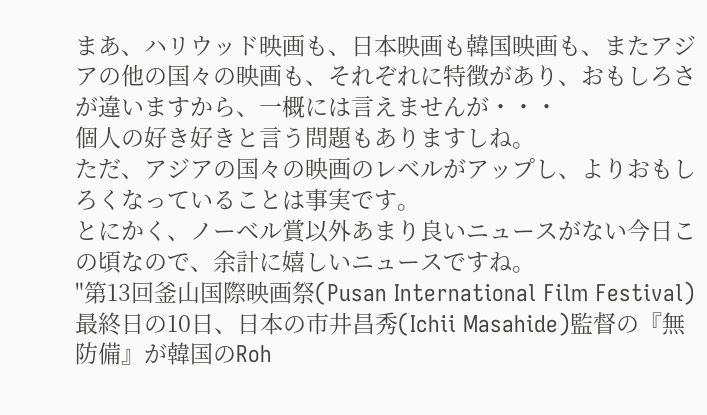まあ、ハリウッド映画も、日本映画も韓国映画も、またアジアの他の国々の映画も、それぞれに特徴があり、おもしろさが違いますから、一概には言えませんが・・・
個人の好き好きと言う問題もありますしね。
ただ、アジアの国々の映画のレベルがアップし、よりおもしろくなっていることは事実です。
とにかく、ノーベル賞以外あまり良いニュースがない今日この頃なので、余計に嬉しいニュースですね。
"第13回釜山国際映画祭(Pusan International Film Festival)最終日の10日、日本の市井昌秀(Ichii Masahide)監督の『無防備』が韓国のRoh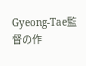Gyeong-Tae監督の作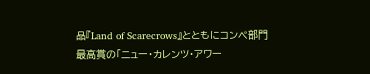品『Land of Scarecrows』とともにコンペ部門最高賞の「ニュー・カレンツ・アワー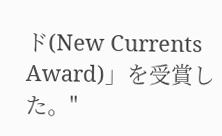ド(New Currents Award)」を受賞した。"